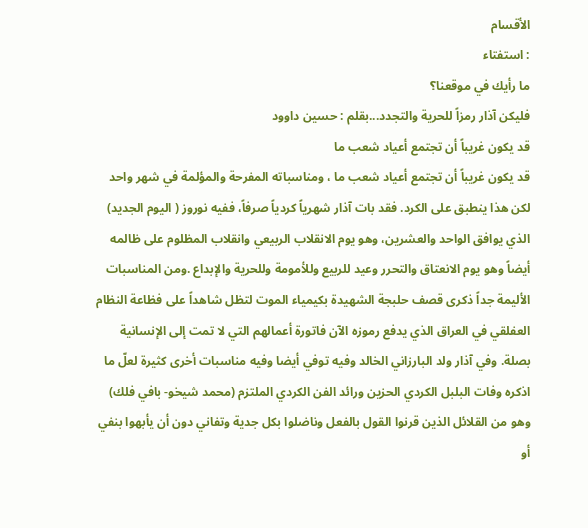الأقسام
: استفتاء
ما رأيك في موقعنا؟
فليكن آذار رمزاً للحرية والتجدد...بقلم : حسين داوود
قد يكون غريباً أن تجتمع أعياد شعب ما
قد يكون غريباً أن تجتمع أعياد شعب ما ، ومناسباته المفرحة والمؤلمة في شهر واحد لكن هذا ينطبق على الكرد. فقد بات آذار شهرياً كردياً صرفاً، ففيه نوروز ( اليوم الجديد) الذي يوافق الواحد والعشرين، وهو يوم الانقلاب الربيعي وانقلاب المظلوم على ظالمه أيضاً وهو يوم الانعتاق والتحرر وعيد للربيع وللأمومة وللحرية والإبداع .ومن المناسبات الأليمة جداً ذكرى قصف حلبجة الشهيدة بكيمياء الموت لتظل شاهداً على فظاعة النظام العفلقي في العراق الذي يدفع رموزه الآن فاتورة أعمالهم التي لا تمت إلى الإنسانية بصلة. وفي آذار ولد البارزاني الخالد وفيه توفي أيضا وفيه مناسبات أخرى كثيرة لعلّ ما اذكره وفات البلبل الكردي الحزين ورائد الفن الكردي الملتزم (محمد شيخو- بافي فلك) وهو من القلائل الذين قرنوا القول بالفعل وناضلوا بكل جدية وتفاني دون أن يأبهوا بنفي أو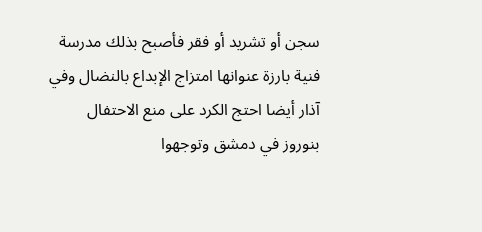سجن أو تشريد أو فقر فأصبح بذلك مدرسة فنية بارزة عنوانها امتزاج الإبداع بالنضال وفي آذار أيضا احتج الكرد على منع الاحتفال بنوروز في دمشق وتوجهوا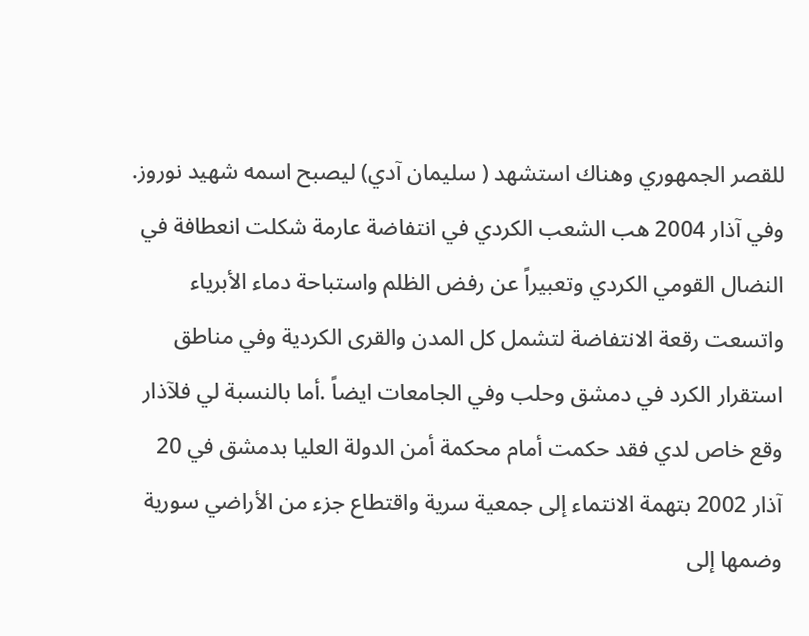للقصر الجمهوري وهناك استشهد ( سليمان آدي) ليصبح اسمه شهيد نوروز. وفي آذار 2004 هب الشعب الكردي في انتفاضة عارمة شكلت انعطافة في النضال القومي الكردي وتعبيراً عن رفض الظلم واستباحة دماء الأبرياء واتسعت رقعة الانتفاضة لتشمل كل المدن والقرى الكردية وفي مناطق استقرار الكرد في دمشق وحلب وفي الجامعات ايضاً .أما بالنسبة لي فلآذار وقع خاص لدي فقد حكمت أمام محكمة أمن الدولة العليا بدمشق في 20 آذار 2002 بتهمة الانتماء إلى جمعية سرية واقتطاع جزء من الأراضي سورية وضمها إلى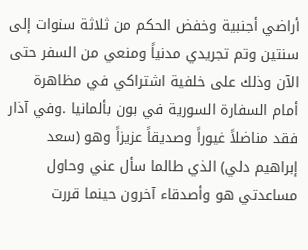أراضي أجنبية وخفض الحكم من ثلاثة سنوات إلى سنتين وتم تجريدي مدنياً ومنعي من السفر حتى الآن وذلك على خلفية اشتراكي في مظاهرة أمام السفارة السورية في بون بألمانيا .وفي آذار فقد مناضلاً غيوراً وصديقاً عزيزاً وهو (سعد إبراهيم دلي) الذي طالما سأل عني وحاول مساعدتي هو وأصدقاء آخرون حينما قررت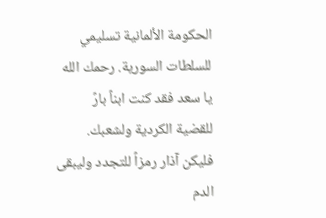الحكومة الألمانية تسليمي للسلطات السورية. رحمك الله يا سعد فقد كنت ابناً بارً للقضية الكردية ولشعبك. فليكن آذار رمزاً للتجدد وليبقى الدم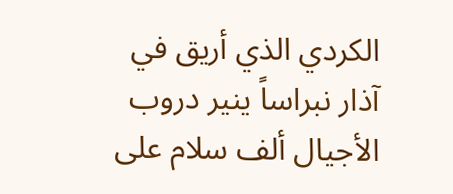الكردي الذي أريق في آذار نبراساً ينير دروب الأجيال ألف سلام على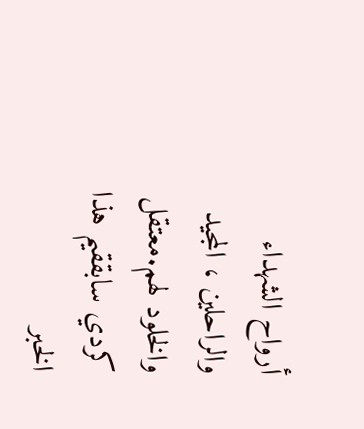أرواح الشهداء والراحلين ، المجيد والخلود لهم.معتقل كردي سابققيم هذا الخبر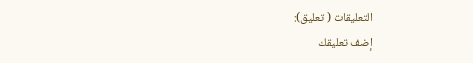التعليقات ( تعليق):
إضف تعليقك